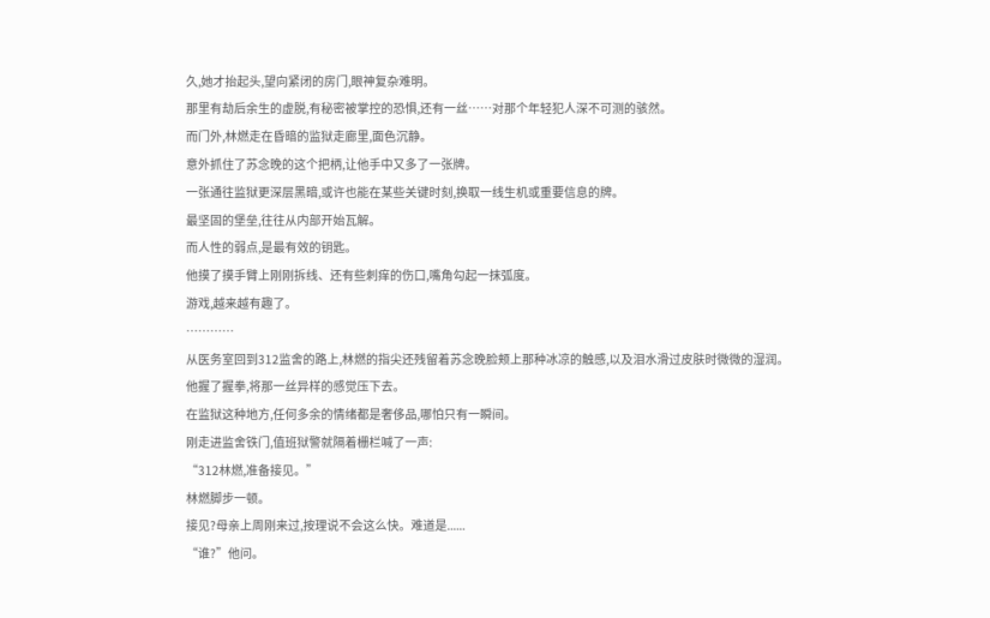久,她才抬起头,望向紧闭的房门,眼神复杂难明。
那里有劫后余生的虚脱,有秘密被掌控的恐惧,还有一丝……对那个年轻犯人深不可测的骇然。
而门外,林燃走在昏暗的监狱走廊里,面色沉静。
意外抓住了苏念晚的这个把柄,让他手中又多了一张牌。
一张通往监狱更深层黑暗,或许也能在某些关键时刻,换取一线生机或重要信息的牌。
最坚固的堡垒,往往从内部开始瓦解。
而人性的弱点,是最有效的钥匙。
他摸了摸手臂上刚刚拆线、还有些刺痒的伤口,嘴角勾起一抹弧度。
游戏,越来越有趣了。
…………
从医务室回到312监舍的路上,林燃的指尖还残留着苏念晚脸颊上那种冰凉的触感,以及泪水滑过皮肤时微微的湿润。
他握了握拳,将那一丝异样的感觉压下去。
在监狱这种地方,任何多余的情绪都是奢侈品,哪怕只有一瞬间。
刚走进监舍铁门,值班狱警就隔着栅栏喊了一声:
“312林燃,准备接见。”
林燃脚步一顿。
接见?母亲上周刚来过,按理说不会这么快。难道是......
“谁?”他问。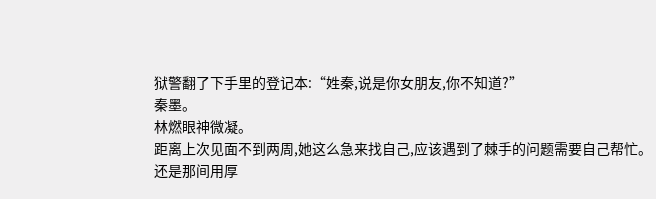狱警翻了下手里的登记本:“姓秦,说是你女朋友,你不知道?”
秦墨。
林燃眼神微凝。
距离上次见面不到两周,她这么急来找自己,应该遇到了棘手的问题需要自己帮忙。
还是那间用厚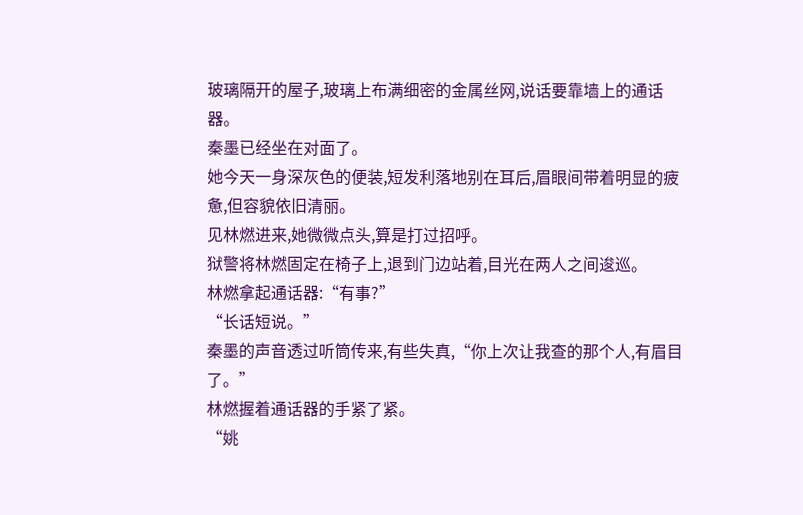玻璃隔开的屋子,玻璃上布满细密的金属丝网,说话要靠墙上的通话器。
秦墨已经坐在对面了。
她今天一身深灰色的便装,短发利落地别在耳后,眉眼间带着明显的疲惫,但容貌依旧清丽。
见林燃进来,她微微点头,算是打过招呼。
狱警将林燃固定在椅子上,退到门边站着,目光在两人之间逡巡。
林燃拿起通话器:“有事?”
“长话短说。”
秦墨的声音透过听筒传来,有些失真,“你上次让我查的那个人,有眉目了。”
林燃握着通话器的手紧了紧。
“姚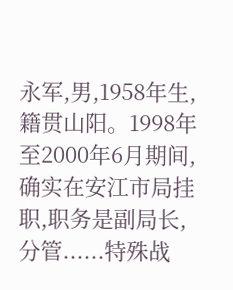永军,男,1958年生,籍贯山阳。1998年至2000年6月期间,确实在安江市局挂职,职务是副局长,分管......特殊战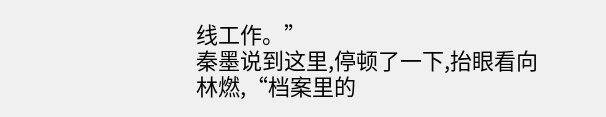线工作。”
秦墨说到这里,停顿了一下,抬眼看向林燃,“档案里的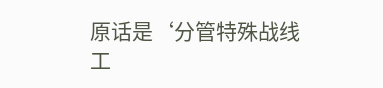原话是‘分管特殊战线工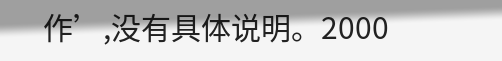作’,没有具体说明。2000